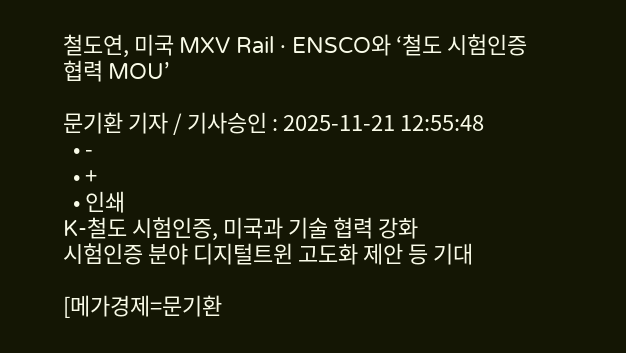철도연, 미국 MXV Rail · ENSCO와 ‘철도 시험인증 협력 MOU’

문기환 기자 / 기사승인 : 2025-11-21 12:55:48
  • -
  • +
  • 인쇄
K-철도 시험인증, 미국과 기술 협력 강화
시험인증 분야 디지털트윈 고도화 제안 등 기대

[메가경제=문기환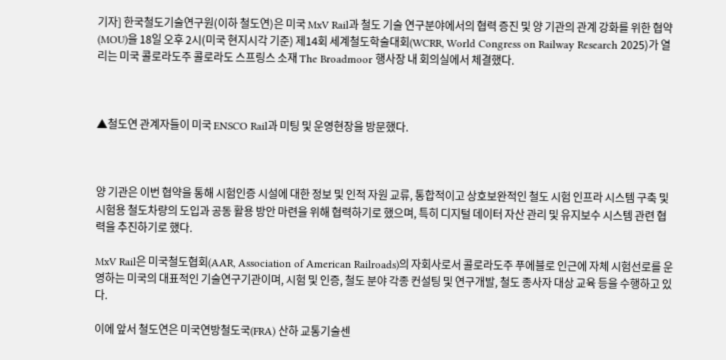기자] 한국철도기술연구원(이하 철도연)은 미국 MxV Rail과 철도 기술 연구분야에서의 협력 증진 및 양 기관의 관계 강화를 위한 협약(MOU)을 18일 오후 2시(미국 현지시각 기준) 제14회 세계철도학술대회(WCRR, World Congress on Railway Research 2025)가 열리는 미국 콜로라도주 콜로라도 스프링스 소재 The Broadmoor 행사장 내 회의실에서 체결했다.



▲철도연 관계자들이 미국 ENSCO Rail과 미팅 및 운영현장을 방문했다.



양 기관은 이번 협약을 통해 시험인증 시설에 대한 정보 및 인적 자원 교류, 통합적이고 상호보완적인 철도 시험 인프라 시스템 구축 및 시험용 철도차량의 도입과 공동 활용 방안 마련을 위해 협력하기로 했으며, 특히 디지털 데이터 자산 관리 및 유지보수 시스템 관련 협력을 추진하기로 했다.

MxV Rail은 미국철도협회(AAR, Association of American Railroads)의 자회사로서 콜로라도주 푸에블로 인근에 자체 시험선로를 운영하는 미국의 대표적인 기술연구기관이며, 시험 및 인증, 철도 분야 각종 컨설팅 및 연구개발, 철도 종사자 대상 교육 등을 수행하고 있다.

이에 앞서 철도연은 미국연방철도국(FRA) 산하 교통기술센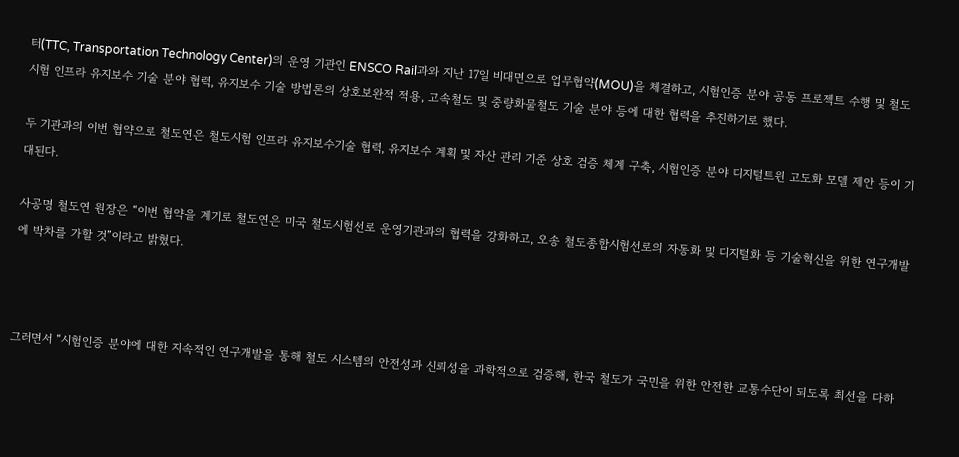터(TTC, Transportation Technology Center)의 운영 기관인 ENSCO Rail과와 지난 17일 비대면으로 업무협약(MOU)을 체결하고, 시험인증 분야 공동 프로젝트 수행 및 철도 시험 인프라 유지보수 기술 분야 협력, 유지보수 기술 방법론의 상호보완적 적용, 고속철도 및 중량화물철도 기술 분야 등에 대한 협력을 추진하기로 했다.

두 기관과의 이번 협약으로 철도연은 철도시험 인프라 유지보수기술 협력, 유지보수 계획 및 자산 관리 기준 상호 검증 체계 구축, 시험인증 분야 디지털트윈 고도화 모델 제안 등이 기대된다.

사공명 철도연 원장은 “이번 협약을 계기로 철도연은 미국 철도시험선로 운영기관과의 협력을 강화하고, 오송 철도종합시험선로의 자동화 및 디지털화 등 기술혁신을 위한 연구개발에 박차를 가할 것”이라고 밝혔다.



그러면서 “시험인증 분야에 대한 지속적인 연구개발을 통해 철도 시스템의 안전성과 신뢰성을 과학적으로 검증해, 한국 철도가 국민을 위한 안전한 교통수단이 되도록 최선을 다하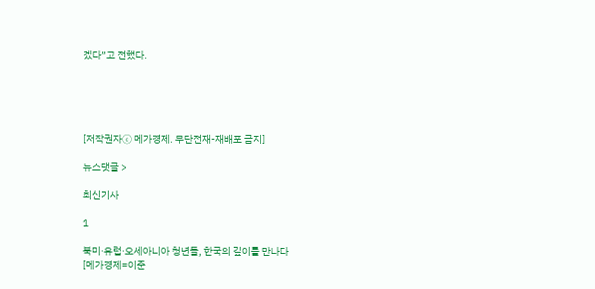겠다”고 전했다.





[저작권자ⓒ 메가경제. 무단전재-재배포 금지]

뉴스댓글 >

최신기사

1

북미·유럽·오세아니아 청년들, 한국의 깊이를 만나다
[메가경제=이준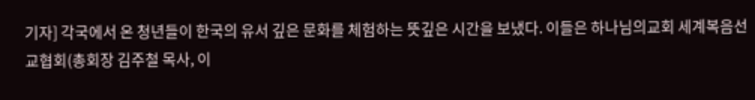기자] 각국에서 온 청년들이 한국의 유서 깊은 문화를 체험하는 뜻깊은 시간을 보냈다. 이들은 하나님의교회 세계복음선교협회(총회장 김주철 목사, 이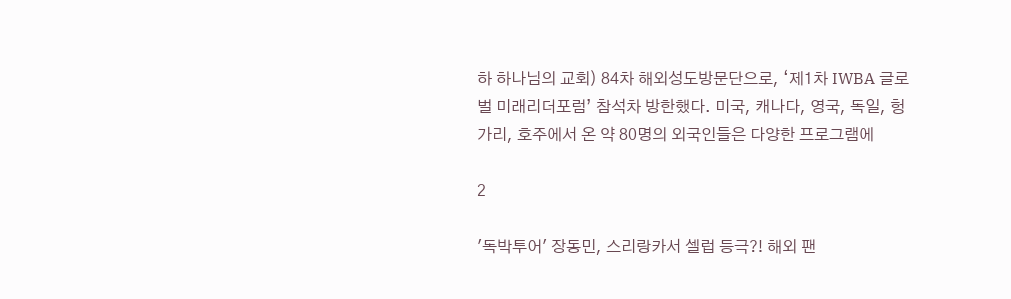하 하나님의 교회) 84차 해외성도방문단으로, ‘제1차 IWBA 글로벌 미래리더포럼’ 참석차 방한했다. 미국, 캐나다, 영국, 독일, 헝가리, 호주에서 온 약 80명의 외국인들은 다양한 프로그램에

2

'독박투어' 장동민, 스리랑카서 셀럽 등극?! 해외 팬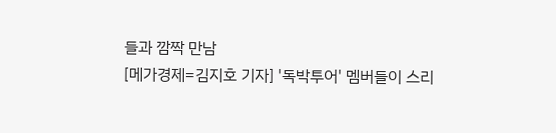들과 깜짝 만남
[메가경제=김지호 기자] '독박투어' 멤버들이 스리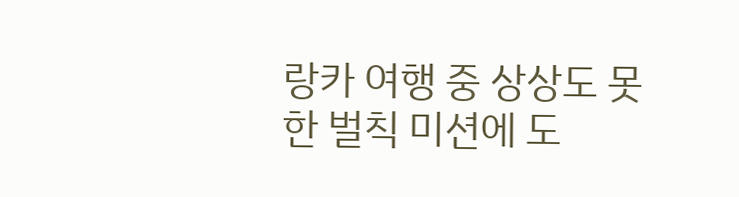랑카 여행 중 상상도 못한 벌칙 미션에 도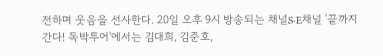전하며 웃음을 선사한다. 20일 오후 9시 방송되는 채널S·E채널 '끝까지 간다! 독박투어'에서는 김대희, 김준호,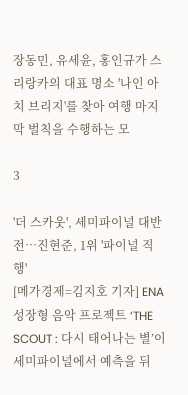장동민, 유세윤, 홍인규가 스리랑카의 대표 명소 '나인 아치 브리지'를 찾아 여행 마지막 벌칙을 수행하는 모

3

'더 스카웃', 세미파이널 대반전…진현준, 1위 '파이널 직행'
[메가경제=김지호 기자] ENA 성장형 음악 프로젝트 ‘THE SCOUT : 다시 태어나는 별’이 세미파이널에서 예측을 뒤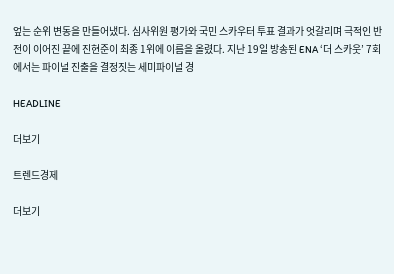엎는 순위 변동을 만들어냈다. 심사위원 평가와 국민 스카우터 투표 결과가 엇갈리며 극적인 반전이 이어진 끝에 진현준이 최종 1위에 이름을 올렸다. 지난 19일 방송된 ENA ‘더 스카웃’ 7회에서는 파이널 진출을 결정짓는 세미파이널 경

HEADLINE

더보기

트렌드경제

더보기